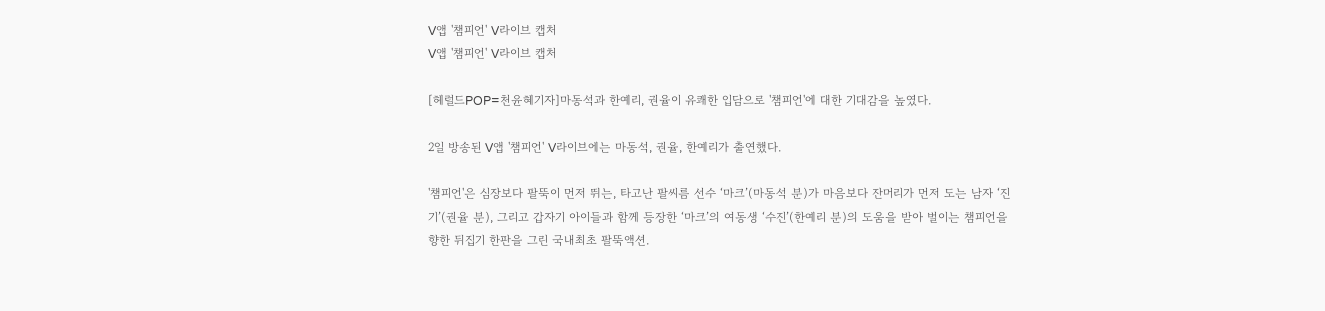V앱 '챔피언' V라이브 캡처
V앱 '챔피언' V라이브 캡처

[헤럴드POP=천윤혜기자]마동석과 한예리, 권율이 유쾌한 입담으로 '챔피언'에 대한 기대감을 높였다.

2일 방송된 V앱 '챔피언' V라이브에는 마동석, 권율, 한예리가 출연했다.

'챔피언'은 심장보다 팔뚝이 먼저 뛰는, 타고난 팔씨름 선수 ‘마크’(마동석 분)가 마음보다 잔머리가 먼저 도는 남자 ‘진기’(권율 분), 그리고 갑자기 아이들과 함께 등장한 ‘마크’의 여동생 ‘수진’(한예리 분)의 도움을 받아 벌이는 챔피언을 향한 뒤집기 한판을 그린 국내최초 팔뚝액션.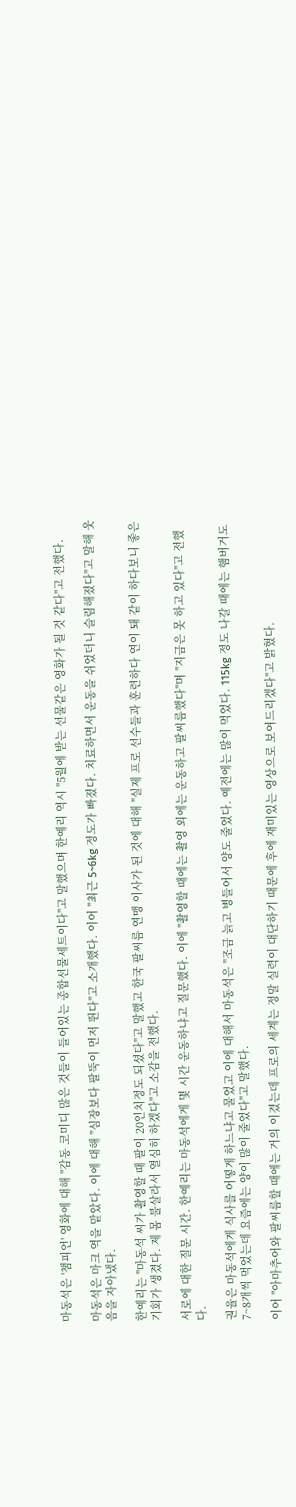마동석은 '챔피언' 영화에 대해 "감동 코미디 많은 것들이 들어있는 종합선물세트이다"고 말했으며 한예리 역시 "5월에 받는 선물같은 영화가 될 것 같다"고 전했다.

마동석은 마크 역을 맡았다. 이에 대해 "심장보다 팔뚝이 먼저 뛴다"고 소개했다. 이어 "최근 5~6kg 정도가 빠졌다. 치료하면서 운동을 쉬었더니 슬림해졌다"고 말해 웃음을 자아냈다.

한예리는 "마동석 씨가 촬영할 때 팔이 20인치정도 되셨다"고 말했고 한국 팔씨름 연맹 이사가 된 것에 대해 "실제 프로 선수들과 훈련하다 연이 돼 같이 하다보니 좋은 기회가 생겼다. 제 몸 불살라서 열심히 하겠다"고 소감을 전했다.

서로에 대한 질문 시간. 한예리는 마동석에게 몇 시간 운동하냐고 질문했다. 이에 "촬영할 때에는 촬영 외에는 운동하고 팔씨름했다"며 "지금은 못 하고 있다"고 전했다.

권율은 마동석에게 식사를 어떻게 하느냐고 물었고 이에 대해서 마동석은 "조금 늙고 병들어서 양도 줄었다. 예전에는 많이 먹었다. 115kg 정도 나갈 때에는 햄버거도 7~8개씩 먹었는데 요즘에는 양이 많이 줄었다"고 말했다.

이어 "아마추어와 팔씨름할 때에는 거의 이겼는데 프로의 세계는 정말 실력이 대단하기 때문에 후에 재미있는 영상으로 보여드리겠다"고 밝혔다.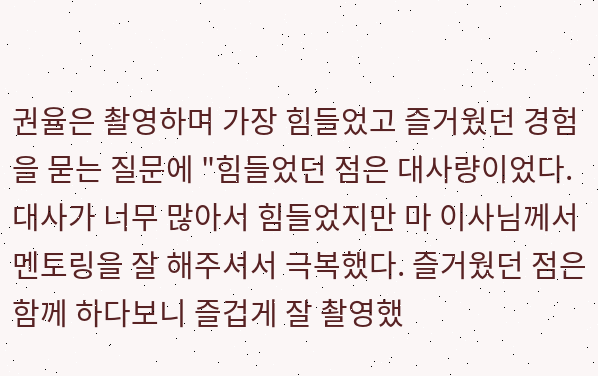권율은 촬영하며 가장 힘들었고 즐거웠던 경험을 묻는 질문에 "힘들었던 점은 대사량이었다. 대사가 너무 많아서 힘들었지만 마 이사님께서 멘토링을 잘 해주셔서 극복했다. 즐거웠던 점은 함께 하다보니 즐겁게 잘 촬영했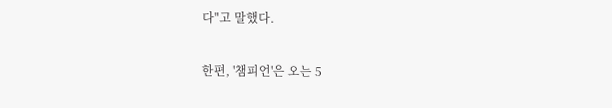다"고 말했다.

한편, '챔피언'은 오는 5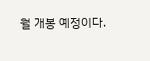월 개봉 예정이다.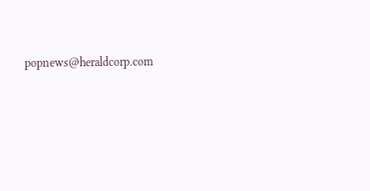popnews@heraldcorp.com